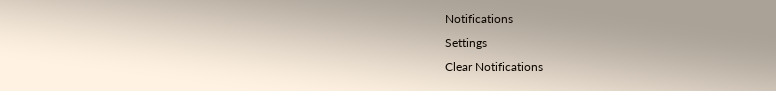Notifications
Settings
Clear Notifications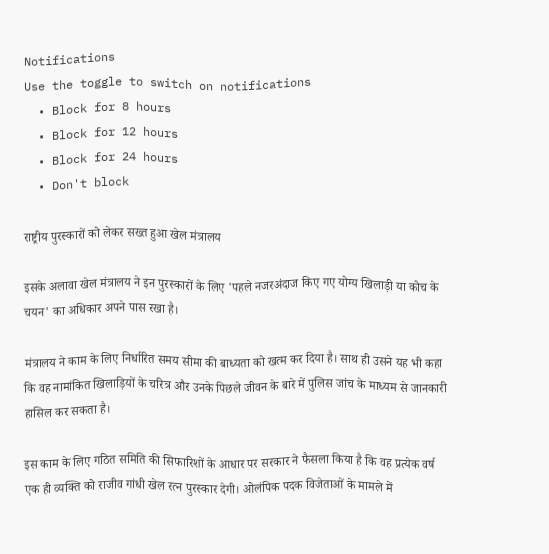Notifications
Use the toggle to switch on notifications
  • Block for 8 hours
  • Block for 12 hours
  • Block for 24 hours
  • Don't block

राष्ट्रीय पुरस्कारों को लेकर सख्त हुआ खेल मंत्रालय

इसके अलावा खेल मंत्रालय ने इन पुरस्कारों के लिए 'पहले नजरअंदाज किए गए योग्य खिलाड़ी या कोच के चयन' का अधिकार अपने पास रखा है।

मंत्रालय ने काम के लिए निर्धारित समय सीमा की बाध्यता को खत्म कर दिया है। साथ ही उसने यह भी कहा कि वह नामांकित खिलाड़ियों के चरित्र और उनके पिछले जीवन के बारे में पुलिस जांच के माध्यम से जानकारी हासिल कर सकता है।

इस काम के लिए गठित समिति की सिफारिशों के आधार पर सरकार ने फैसला किया है कि वह प्रत्येक वर्ष एक ही व्यक्ति को राजीव गांधी खेल रत्न पुरस्कार देगी। ओलंपिक पदक विजेताओं के मामले में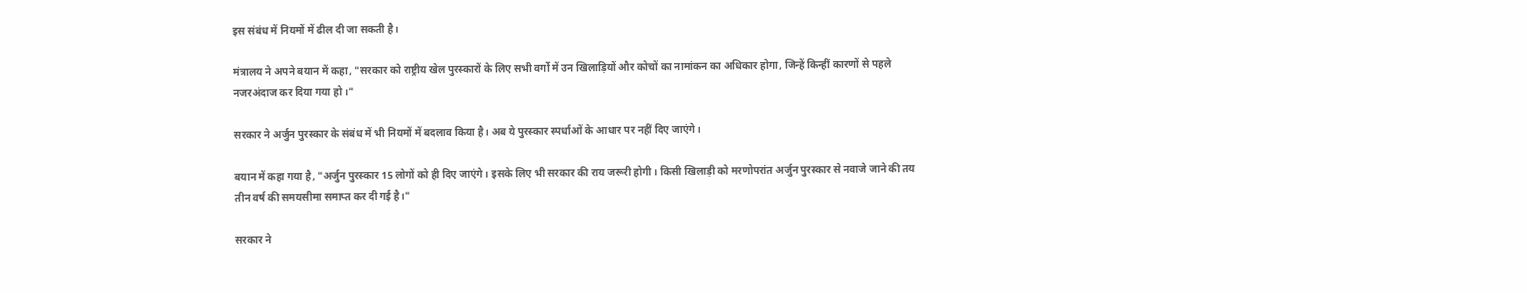इस संबंध में नियमों में ढील दी जा सकती है।

मंत्रालय ने अपने बयान में कहा, "सरकार को राष्ट्रीय खेल पुरस्कारों के लिए सभी वर्गो में उन खिलाड़ियों और कोचों का नामांकन का अधिकार होगा, जिन्हें किन्हीं कारणों से पहले नजरअंदाज कर दिया गया हो।"

सरकार ने अर्जुन पुरस्कार के संबंध में भी नियमों में बदलाव किया है। अब ये पुरस्कार स्पर्धाओं के आधार पर नहीं दिए जाएंगे।

बयान में कहा गया है, "अर्जुन पुरस्कार 15 लोगों को ही दिए जाएंगे। इसके लिए भी सरकार की राय जरूरी होगी। किसी खिलाड़ी को मरणोपरांत अर्जुन पुरस्कार से नवाजे जाने की तय तीन वर्ष की समयसीमा समाप्त कर दी गई है।"

सरकार ने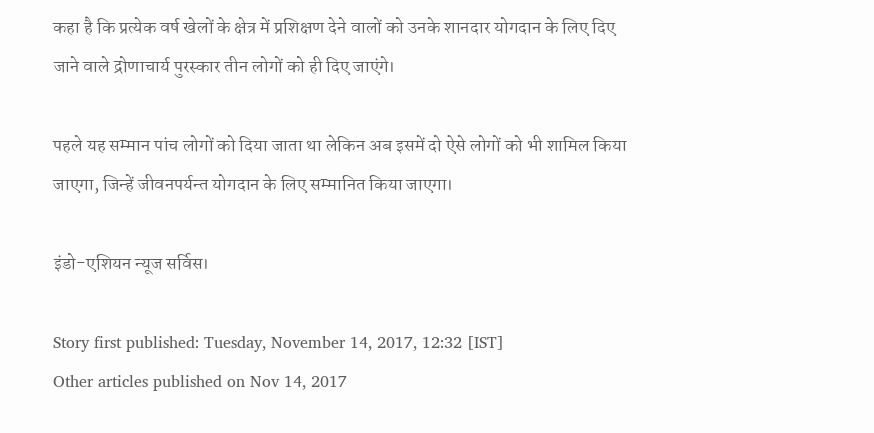कहा है कि प्रत्येक वर्ष खेलों के क्षेत्र में प्रशिक्षण देने वालों को उनके शानदार योगदान के लिए दिए जाने वाले द्रोणाचार्य पुरस्कार तीन लोगों को ही दिए जाएंगे।

पहले यह सम्मान पांच लोगों को दिया जाता था लेकिन अब इसमें दो ऐसे लोगों को भी शामिल किया जाएगा, जिन्हें जीवनपर्यन्त योगदान के लिए सम्मानित किया जाएगा।

इंडो-एशियन न्यूज सर्विस।

Story first published: Tuesday, November 14, 2017, 12:32 [IST]
Other articles published on Nov 14, 2017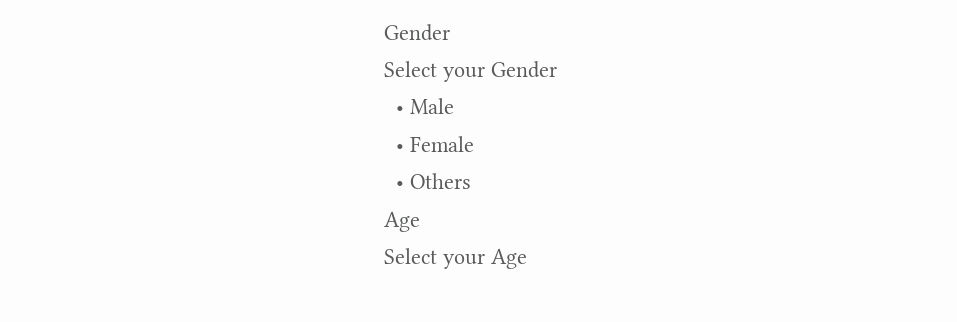Gender
Select your Gender
  • Male
  • Female
  • Others
Age
Select your Age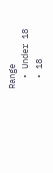Range
  • Under 18
  • 18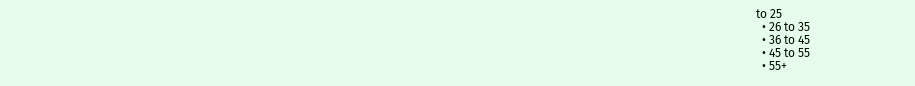to 25
  • 26 to 35
  • 36 to 45
  • 45 to 55
  • 55+